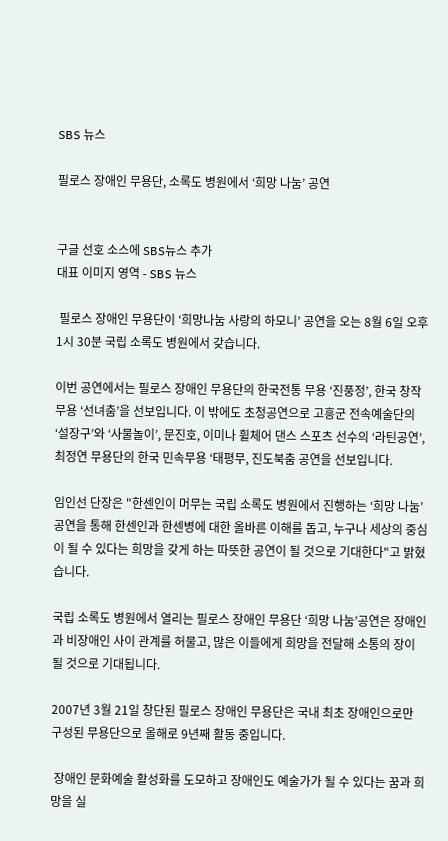SBS 뉴스

필로스 장애인 무용단, 소록도 병원에서 ‘희망 나눔’ 공연


구글 선호 소스에 SBS뉴스 추가
대표 이미지 영역 - SBS 뉴스

 필로스 장애인 무용단이 ‘희망나눔 사랑의 하모니’ 공연을 오는 8월 6일 오후 1시 30분 국립 소록도 병원에서 갖습니다.

이번 공연에서는 필로스 장애인 무용단의 한국전통 무용 ‘진풍정’, 한국 창작무용 ‘선녀춤’을 선보입니다. 이 밖에도 초청공연으로 고흥군 전속예술단의 ‘설장구’와 ‘사물놀이’, 문진호, 이미나 휠체어 댄스 스포츠 선수의 ‘라틴공연’, 최정연 무용단의 한국 민속무용 ‘태평무, 진도북춤 공연을 선보입니다.

임인선 단장은 "한센인이 머무는 국립 소록도 병원에서 진행하는 ‘희망 나눔’공연을 통해 한센인과 한센병에 대한 올바른 이해를 돕고, 누구나 세상의 중심이 될 수 있다는 희망을 갖게 하는 따뜻한 공연이 될 것으로 기대한다"고 밝혔습니다.

국립 소록도 병원에서 열리는 필로스 장애인 무용단 ‘희망 나눔’공연은 장애인과 비장애인 사이 관계를 허물고, 많은 이들에게 희망을 전달해 소통의 장이 될 것으로 기대됩니다.

2007년 3월 21일 창단된 필로스 장애인 무용단은 국내 최초 장애인으로만 구성된 무용단으로 올해로 9년째 활동 중입니다.

 장애인 문화예술 활성화를 도모하고 장애인도 예술가가 될 수 있다는 꿈과 희망을 실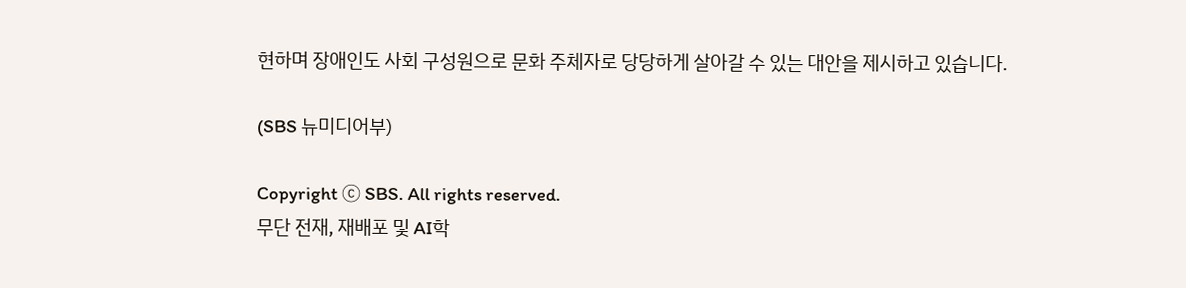현하며 장애인도 사회 구성원으로 문화 주체자로 당당하게 살아갈 수 있는 대안을 제시하고 있습니다.

(SBS 뉴미디어부)

Copyright Ⓒ SBS. All rights reserved.
무단 전재, 재배포 및 AI학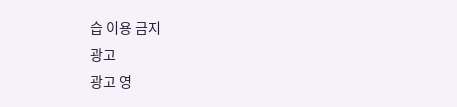습 이용 금지
광고
광고 영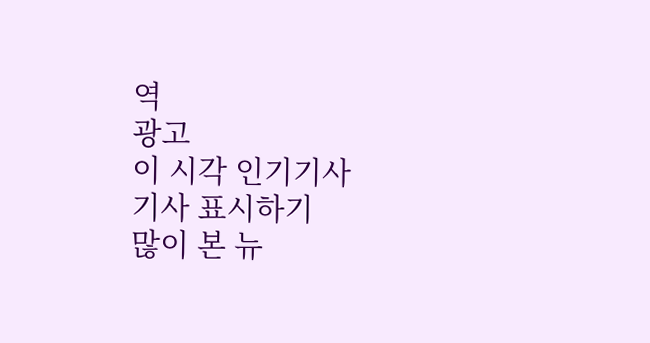역
광고
이 시각 인기기사
기사 표시하기
많이 본 뉴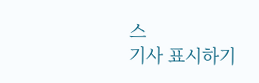스
기사 표시하기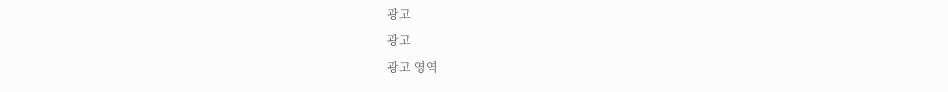광고
광고
광고 영역